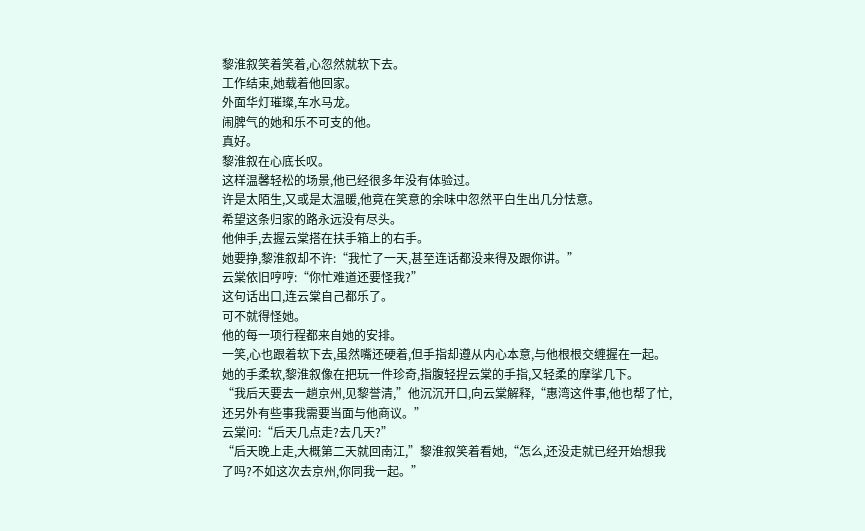黎淮叙笑着笑着,心忽然就软下去。
工作结束,她载着他回家。
外面华灯璀璨,车水马龙。
闹脾气的她和乐不可支的他。
真好。
黎淮叙在心底长叹。
这样温馨轻松的场景,他已经很多年没有体验过。
许是太陌生,又或是太温暖,他竟在笑意的余味中忽然平白生出几分怯意。
希望这条归家的路永远没有尽头。
他伸手,去握云棠搭在扶手箱上的右手。
她要挣,黎淮叙却不许:“我忙了一天,甚至连话都没来得及跟你讲。”
云棠依旧哼哼:“你忙难道还要怪我?”
这句话出口,连云棠自己都乐了。
可不就得怪她。
他的每一项行程都来自她的安排。
一笑,心也跟着软下去,虽然嘴还硬着,但手指却遵从内心本意,与他根根交缠握在一起。
她的手柔软,黎淮叙像在把玩一件珍奇,指腹轻捏云棠的手指,又轻柔的摩挲几下。
“我后天要去一趟京州,见黎誉清,”他沉沉开口,向云棠解释,“惠湾这件事,他也帮了忙,还另外有些事我需要当面与他商议。”
云棠问:“后天几点走?去几天?”
“后天晚上走,大概第二天就回南江,”黎淮叙笑着看她,“怎么,还没走就已经开始想我了吗?不如这次去京州,你同我一起。”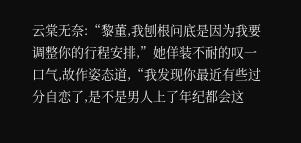云棠无奈:“黎董,我刨根问底是因为我要调整你的行程安排,”她佯装不耐的叹一口气,故作姿态道,“我发现你最近有些过分自恋了,是不是男人上了年纪都会这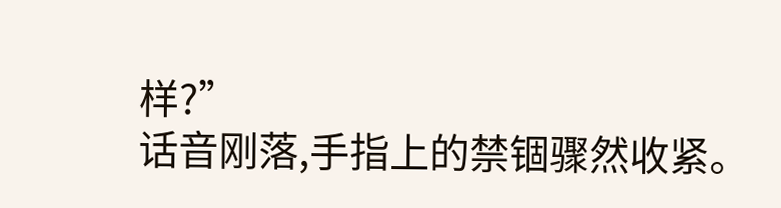样?”
话音刚落,手指上的禁锢骤然收紧。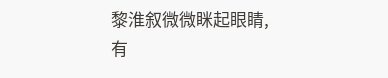黎淮叙微微眯起眼睛,有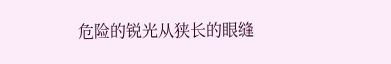危险的锐光从狭长的眼缝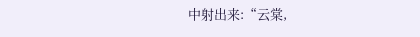中射出来:“云棠,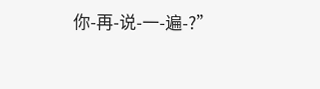你-再-说-一-遍-?”